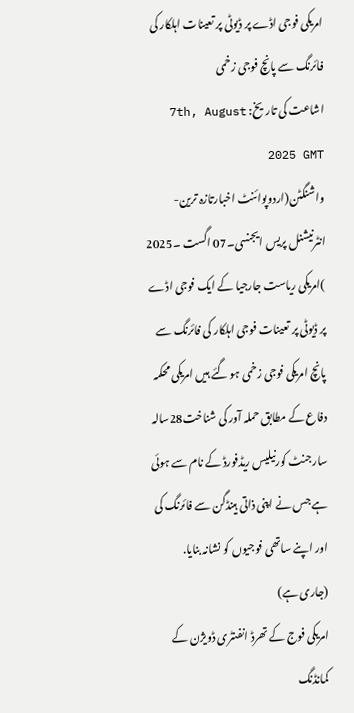امریکی فوجی اڈے پر ڈیوٹی پر تعینات اہلکار کی فائرنگ سے پانچ فوجی زخمی
اشاعت کی تاریخ: 7th, August 2025 GMT
واشنگٹن(اردوپوائنٹ اخبارتازہ ترین-انٹرنیشنل پریس ایجنسی۔07 اگست ۔2025 )امریکی ریاست جارجیا کے ایک فوجی اڈے پر ڈیوٹی پر تعینات فوجی اہلکار کی فائرنگ سے پانچ امریکی فوجی زخمی ہو گئے ہیں امریکی محکمہ دفاع کے مطابق حملہ آور کی شناخت28سالہ سارجنٹ کورنیلیس ریڈفورڈ کے نام سے ہوئی ہے جس نے اپنی ذاتی ہینڈگن سے فائرنگ کی اور اپنے ساتھی فوجیوں کو نشانہ بنایا.
(جاری ہے)
امریکی فوج کے تھرڈ انفنٹری ڈویژن کے کمانڈنگ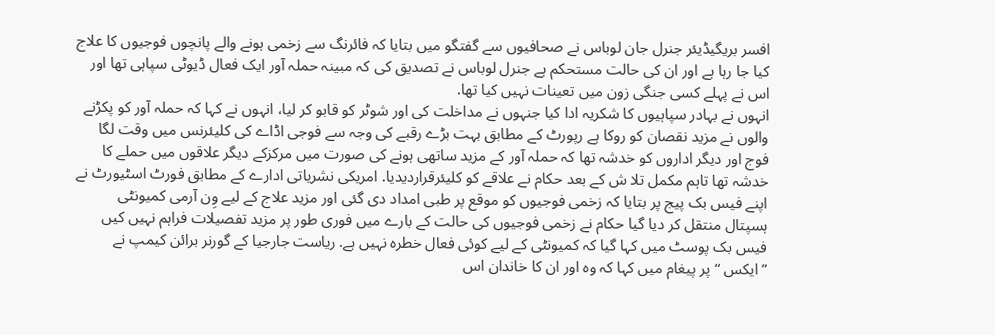افسر بریگیڈیئر جنرل جان لوباس نے صحافیوں سے گفتگو میں بتایا کہ فائرنگ سے زخمی ہونے والے پانچوں فوجیوں کا علاج کیا جا رہا ہے اور ان کی حالت مستحکم ہے جنرل لوباس نے تصدیق کی کہ مبینہ حملہ آور ایک فعال ڈیوٹی سپاہی تھا اور اس نے پہلے کسی جنگی زون میں تعینات نہیں کیا تھا.
انہوں نے بہادر سپاہیوں کا شکریہ ادا کیا جنہوں نے مداخلت کی اور شوٹر کو قابو کر لیا، انہوں نے کہا کہ حملہ آور کو پکڑنے والوں نے مزید نقصان کو روکا ہے رپورٹ کے مطابق بہت بڑے رقبے کی وجہ سے فوجی اڈاے کی کلیئرنس میں وقت لگا فوج اور دیگر اداروں کو خدشہ تھا کہ حملہ آور کے مزید ساتھی ہونے کی صورت میں مرکزکے دیگر علاقوں میں حملے کا خدشہ تھا تاہم مکمل تلا ش کے بعد حکام نے علاقے کو کلیئرقراردیدیا. امریکی نشریاتی ادارے کے مطابق فورٹ اسٹیورٹ نے اپنے فیس بک پیج پر بتایا کہ زخمی فوجیوں کو موقع پر طبی امداد دی گئی اور مزید علاج کے لیے وِن آرمی کمیونٹی ہسپتال منتقل کر دیا گیا حکام نے زخمی فوجیوں کی حالت کے بارے میں فوری طور پر مزید تفصیلات فراہم نہیں کیں فیس بک پوسٹ میں کہا گیا کہ کمیونٹی کے لیے کوئی فعال خطرہ نہیں ہے. ریاست جارجیا کے گورنر برائن کیمپ نے ”ایکس “پر پیغام میں کہا کہ وہ اور ان کا خاندان اس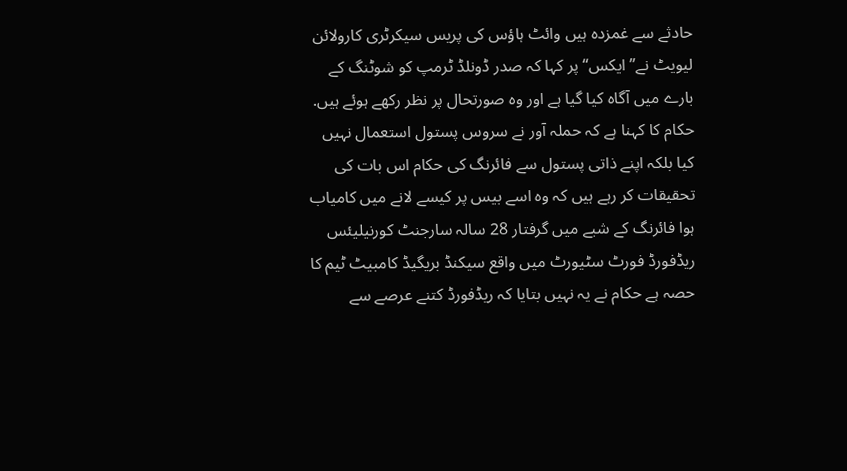حادثے سے غمزدہ ہیں وائٹ ہاؤس کی پریس سیکرٹری کارولائن لیویٹ نے” ایکس“ پر کہا کہ صدر ڈونلڈ ٹرمپ کو شوٹنگ کے بارے میں آگاہ کیا گیا ہے اور وہ صورتحال پر نظر رکھے ہوئے ہیں. حکام کا کہنا ہے کہ حملہ آور نے سروس پستول استعمال نہیں کیا بلکہ اپنے ذاتی پستول سے فائرنگ کی حکام اس بات کی تحقیقات کر رہے ہیں کہ وہ اسے بیس پر کیسے لانے میں کامیاب ہوا فائرنگ کے شبے میں گرفتار 28 سالہ سارجنٹ کورنیلیئس ریڈفورڈ فورٹ سٹیورٹ میں واقع سیکنڈ بریگیڈ کامبیٹ ٹیم کا حصہ ہے حکام نے یہ نہیں بتایا کہ ریڈفورڈ کتنے عرصے سے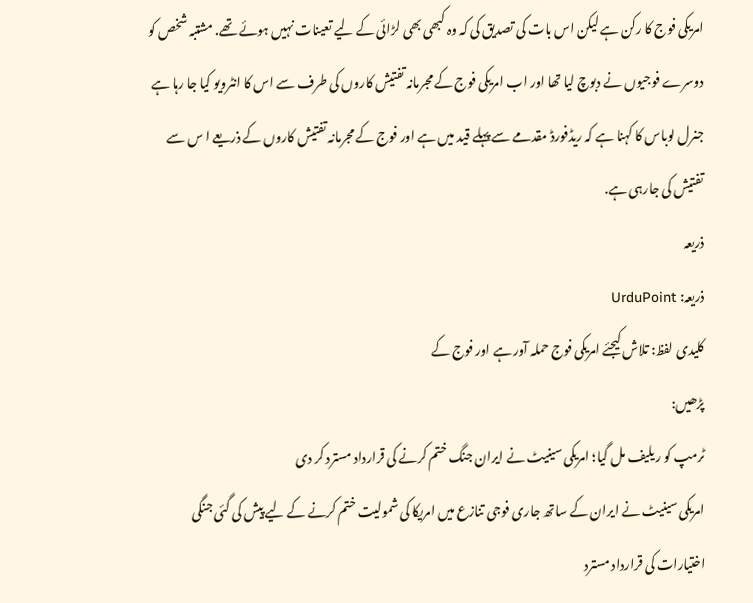امریکی فوج کا رکن ہے لیکن اس بات کی تصدیق کی کہ وہ کبھی بھی لڑائی کے لیے تعینات نہیں ہوئے تھے. مشتبہ شخص کو دوسرے فوجیوں نے دبوچ لیا تھا اور اب امریکی فوج کے مجرمانہ تفتیش کاروں کی طرف سے اس کا انٹرویو کیا جا رہا ہے جنرل لوباس کا کہنا ہے کہ ریڈفورڈ مقدمے سے پہلے قید میں ہے اور فوج کے مجرمانہ تفتیش کاروں کے ذریعے ا س سے تفتیش کی جارہی ہے.
ذریعہ
ذریعہ: UrduPoint
کلیدی لفظ: تلاش کیجئے امریکی فوج حملہ آور ہے اور فوج کے
پڑھیں:
ٹرمپ کو ریلیف مل گیا؛ امریکی سینیٹ نے ایران جنگ ختم کرنے کی قرارداد مسترد کر دی
امریکی سینیٹ نے ایران کے ساتھ جاری فوجی تنازع میں امریکا کی شمولیت ختم کرنے کے لیے پیش کی گئی جنگی اختیارات کی قرارداد مسترد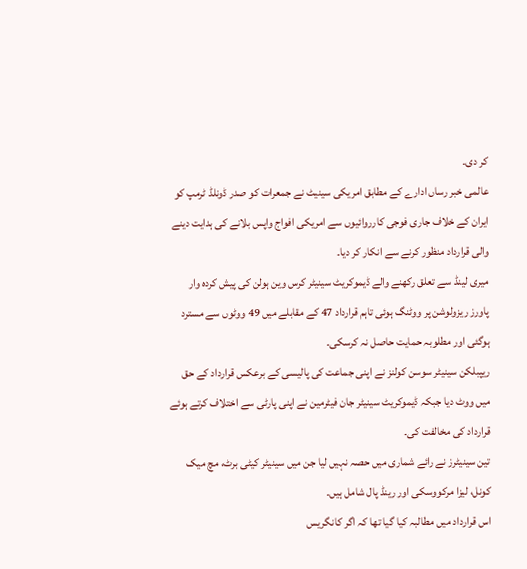کر دی۔
عالمی خبر رساں ادارے کے مطابق امریکی سینیٹ نے جمعرات کو صدر ڈونلڈ ٹرمپ کو ایران کے خلاف جاری فوجی کارروائیوں سے امریکی افواج واپس بلانے کی ہدایت دینے والی قرارداد منظور کرنے سے انکار کر دیا۔
میری لینڈ سے تعلق رکھنے والے ڈیموکریٹ سینیٹر کرس وین ہولن کی پیش کردہ وار پاورز ریزولوشن پر ووٹنگ ہوئی تاہم قرارداد 47 کے مقابلے میں 49 ووٹوں سے مسترد ہوگئی اور مطلوبہ حمایت حاصل نہ کرسکی۔
ریپبلکن سینیٹر سوسن کولنز نے اپنی جماعت کی پالیسی کے برعکس قرارداد کے حق میں ووٹ دیا جبکہ ڈیموکریٹ سینیٹر جان فیٹرمین نے اپنی پارٹی سے اختلاف کرتے ہوئے قرارداد کی مخالفت کی۔
تین سینیٹرز نے رائے شماری میں حصہ نہیں لیا جن میں سینیٹر کیٹی برٹ، مچ میک کونل، لیزا مرکووسکی اور رینڈ پال شامل ہیں۔
اس قرارداد میں مطالبہ کیا گیا تھا کہ اگر کانگریس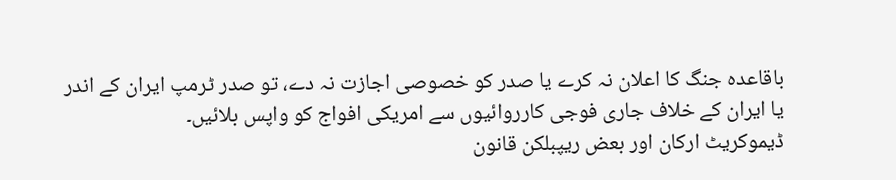باقاعدہ جنگ کا اعلان نہ کرے یا صدر کو خصوصی اجازت نہ دے، تو صدر ٹرمپ ایران کے اندر یا ایران کے خلاف جاری فوجی کارروائیوں سے امریکی افواج کو واپس بلائیں۔
ڈیموکریٹ ارکان اور بعض ریپبلکن قانون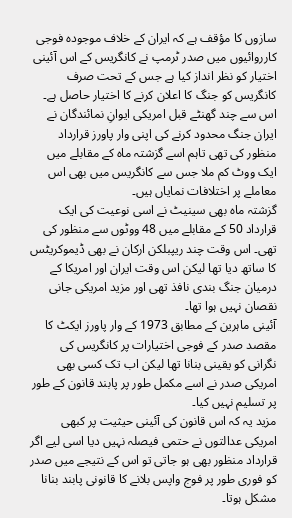سازوں کا مؤقف ہے کہ ایران کے خلاف موجودہ فوجی کارروائیوں میں صدر ٹرمپ نے کانگریس کے اس آئینی اختیار کو نظر انداز کیا ہے جس کے تحت صرف کانگریس کو جنگ کا اعلان کرنے کا اختیار حاصل ہے۔
اس سے چند گھنٹے قبل امریکی ایوانِ نمائندگان نے ایران جنگ محدود کرنے کی اپنی وار پاورز قرارداد منظور کی تھی تاہم اسے گزشتہ ماہ کے مقابلے میں ایک ووٹ کم ملا جس سے کانگریس میں بھی اس معاملے پر اختلافات نمایاں ہیں۔
گزشتہ ماہ بھی سینیٹ نے اسی نوعیت کی ایک قرارداد 50 کے مقابلے میں 48 ووٹوں سے منظور کی تھی۔ اس وقت چند ریپبلکن ارکان نے بھی ڈیموکریٹس کا ساتھ دیا تھا لیکن اس وقت ایران اور امریکا کے درمیان جنگ بندی نافذ تھی اور مزید امریکی جانی نقصان نہیں ہوا تھا۔
آئینی ماہرین کے مطابق 1973 کے وار پاورز ایکٹ کا مقصد صدر کے فوجی اختیارات پر کانگریس کی نگرانی کو یقینی بنانا تھا لیکن اب تک کسی بھی امریکی صدر نے اسے مکمل طور پر پابند قانون کے طور پر تسلیم نہیں کیا۔
مزید یہ کہ اس قانون کی آئینی حیثیت پر کبھی امریکی عدالتوں نے حتمی فیصلہ نہیں دیا اسی لیے اگر قرارداد منظور بھی ہو جاتی تو اس کے نتیجے میں صدر کو فوری طور پر فوج واپس بلانے کا قانونی پابند بنانا مشکل ہوتا۔